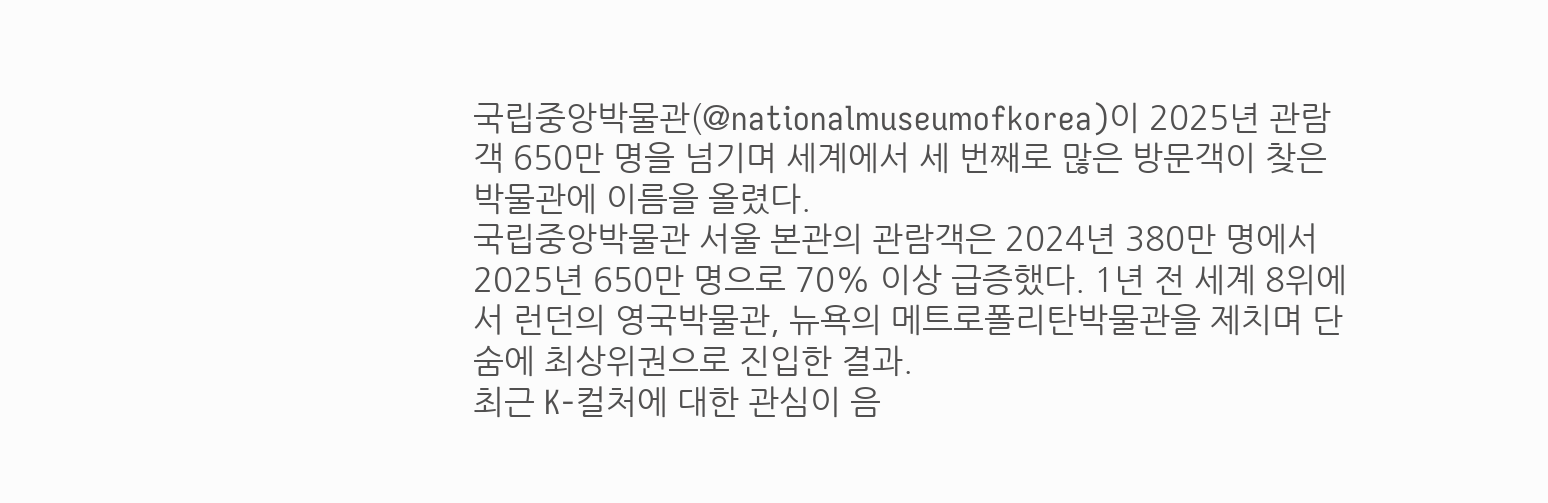국립중앙박물관(@nationalmuseumofkorea)이 2025년 관람객 650만 명을 넘기며 세계에서 세 번째로 많은 방문객이 찾은 박물관에 이름을 올렸다.
국립중앙박물관 서울 본관의 관람객은 2024년 380만 명에서 2025년 650만 명으로 70% 이상 급증했다. 1년 전 세계 8위에서 런던의 영국박물관, 뉴욕의 메트로폴리탄박물관을 제치며 단숨에 최상위권으로 진입한 결과.
최근 K-컬처에 대한 관심이 음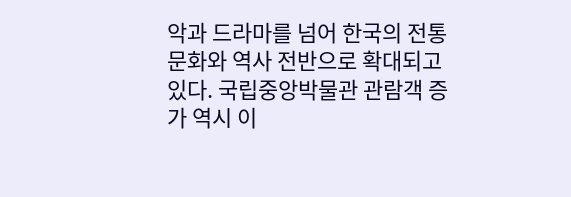악과 드라마를 넘어 한국의 전통문화와 역사 전반으로 확대되고 있다. 국립중앙박물관 관람객 증가 역시 이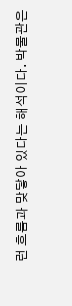런 흐름과 맞닿아 있다는 해석이다. 박물관은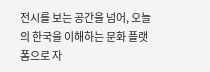전시를 보는 공간을 넘어, 오늘의 한국을 이해하는 문화 플랫폼으로 자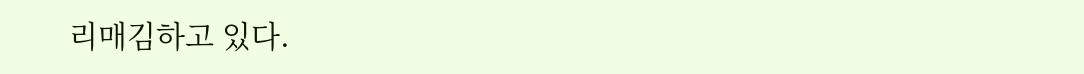리매김하고 있다.